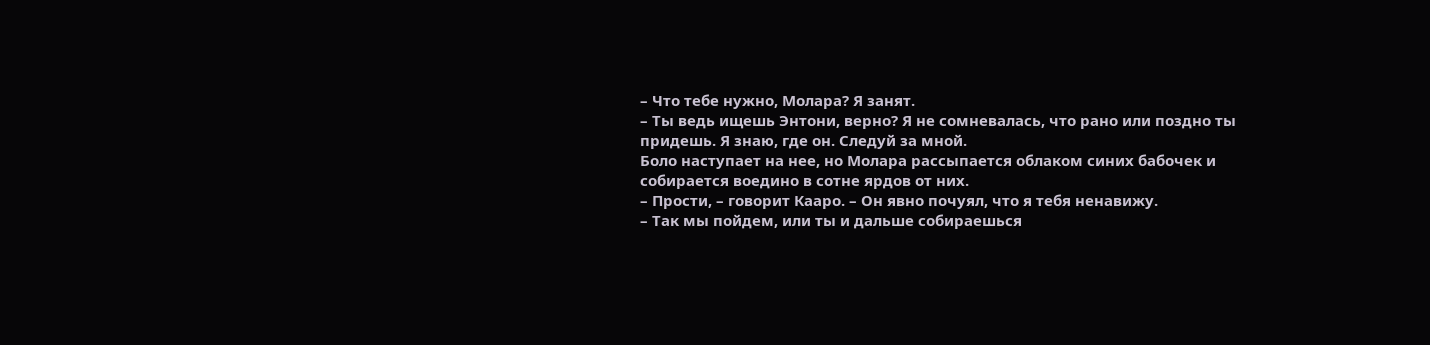– Что тебе нужно, Молара? Я занят.
– Ты ведь ищешь Энтони, верно? Я не сомневалась, что рано или поздно ты придешь. Я знаю, где он. Следуй за мной.
Боло наступает на нее, но Молара рассыпается облаком синих бабочек и собирается воедино в сотне ярдов от них.
– Прости, – говорит Кааро. – Он явно почуял, что я тебя ненавижу.
– Так мы пойдем, или ты и дальше собираешься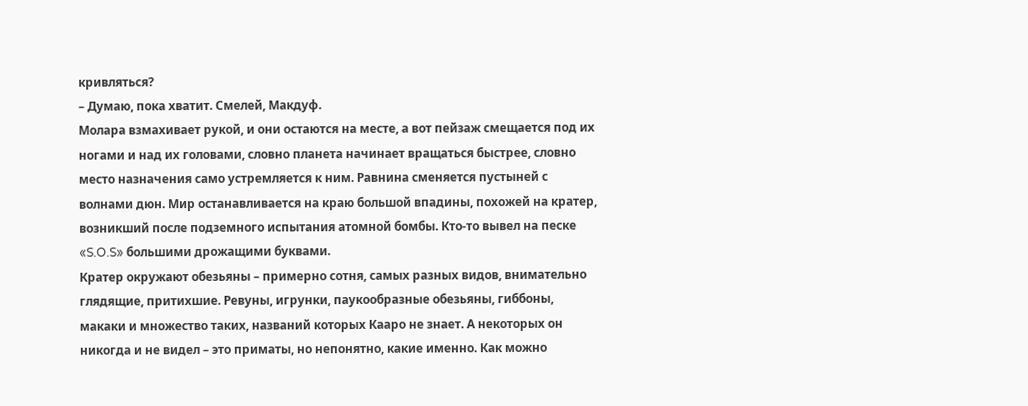кривляться?
– Думаю, пока хватит. Смелей, Макдуф.
Молара взмахивает рукой, и они остаются на месте, а вот пейзаж смещается под их ногами и над их головами, словно планета начинает вращаться быстрее, словно место назначения само устремляется к ним. Равнина сменяется пустыней с волнами дюн. Мир останавливается на краю большой впадины, похожей на кратер, возникший после подземного испытания атомной бомбы. Кто-то вывел на песке «S.O.S» большими дрожащими буквами.
Кратер окружают обезьяны – примерно сотня, самых разных видов, внимательно глядящие, притихшие. Ревуны, игрунки, паукообразные обезьяны, гиббоны, макаки и множество таких, названий которых Кааро не знает. А некоторых он никогда и не видел – это приматы, но непонятно, какие именно. Как можно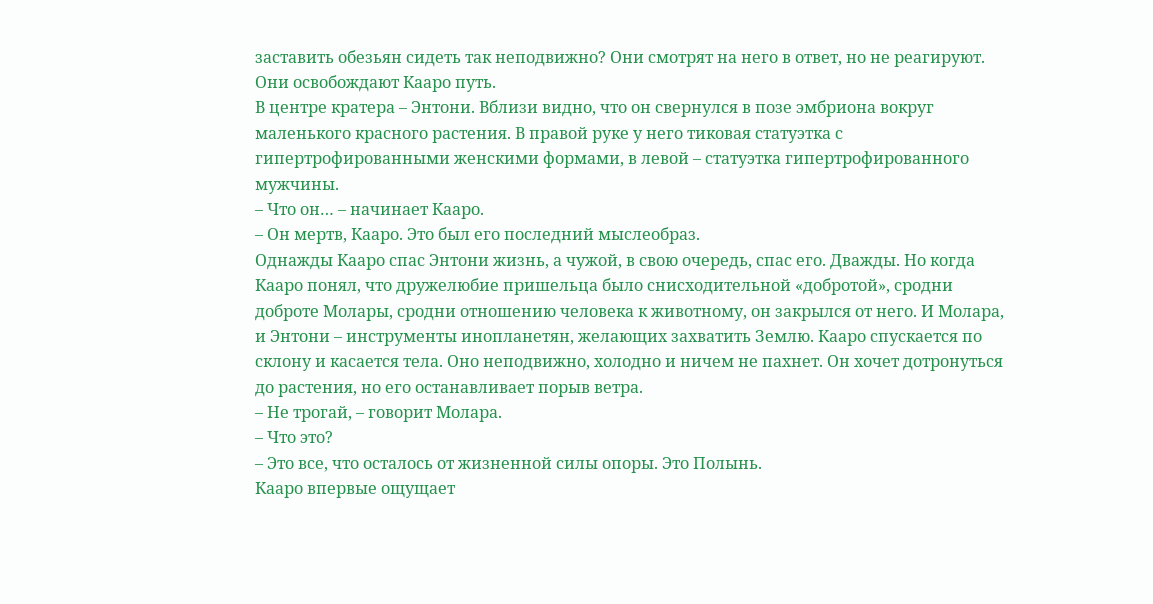заставить обезьян сидеть так неподвижно? Они смотрят на него в ответ, но не реагируют. Они освобождают Кааро путь.
В центре кратера – Энтони. Вблизи видно, что он свернулся в позе эмбриона вокруг маленького красного растения. В правой руке у него тиковая статуэтка с гипертрофированными женскими формами, в левой – статуэтка гипертрофированного мужчины.
– Что он… – начинает Кааро.
– Он мертв, Кааро. Это был его последний мыслеобраз.
Однажды Кааро спас Энтони жизнь, а чужой, в свою очередь, спас его. Дважды. Но когда Кааро понял, что дружелюбие пришельца было снисходительной «добротой», сродни доброте Молары, сродни отношению человека к животному, он закрылся от него. И Молара, и Энтони – инструменты инопланетян, желающих захватить Землю. Кааро спускается по склону и касается тела. Оно неподвижно, холодно и ничем не пахнет. Он хочет дотронуться до растения, но его останавливает порыв ветра.
– Не трогай, – говорит Молара.
– Что это?
– Это все, что осталось от жизненной силы опоры. Это Полынь.
Кааро впервые ощущает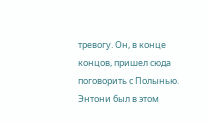тревогу. Он, в конце концов, пришел сюда поговорить с Полынью. Энтони был в этом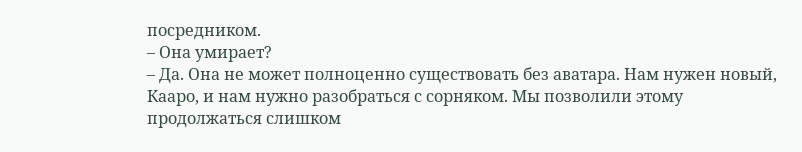посредником.
– Она умирает?
– Да. Она не может полноценно существовать без аватара. Нам нужен новый, Кааро, и нам нужно разобраться с сорняком. Мы позволили этому продолжаться слишком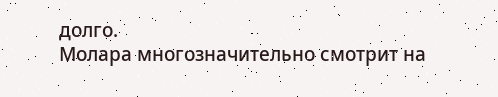долго.
Молара многозначительно смотрит на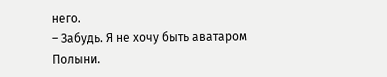него.
– Забудь. Я не хочу быть аватаром Полыни.